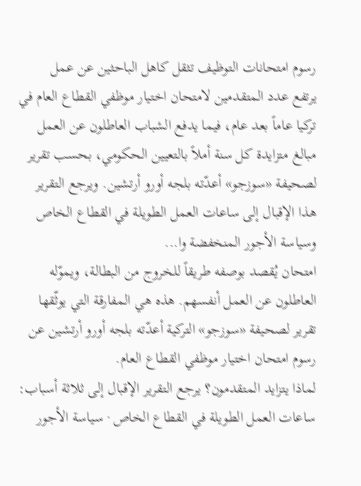رسوم امتحانات التوظيف تثقل كاهل الباحثين عن عمل
يرتفع عدد المتقدمين لامتحان اختيار موظفي القطاع العام في تركيا عاماً بعد عام، فيما يدفع الشباب العاطلون عن العمل مبالغ متزايدة كل سنة أملاً بالتعيين الحكومي، بحسب تقرير لصحيفة «سوزجو» أعدّته بلجه أورو أرتشين. ويرجع التقرير هذا الإقبال إلى ساعات العمل الطويلة في القطاع الخاص وسياسة الأجور المنخفضة وا...
امتحان يُقصد بوصفه طريقاً للخروج من البطالة، ويموّله العاطلون عن العمل أنفسهم. هذه هي المفارقة التي يوثّقها تقرير لصحيفة «سوزجو» التركية أعدّته بلجه أورو أرتشين عن رسوم امتحان اختيار موظفي القطاع العام.
لماذا يتزايد المتقدمون؟ يرجع التقرير الإقبال إلى ثلاثة أسباب: ساعات العمل الطويلة في القطاع الخاص · سياسة الأجور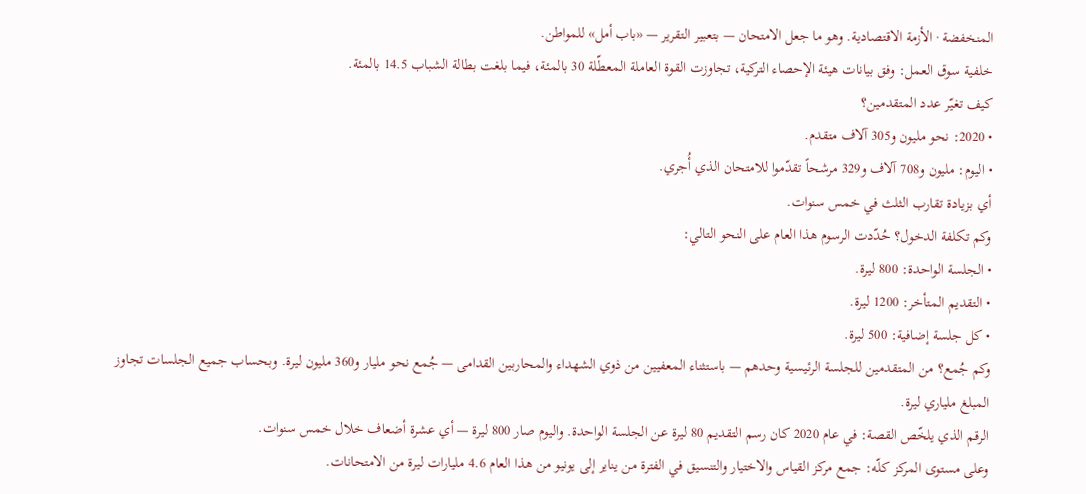المنخفضة · الأزمة الاقتصادية. وهو ما جعل الامتحان — بتعبير التقرير — «باب أمل» للمواطن.
خلفية سوق العمل: وفق بيانات هيئة الإحصاء التركية، تجاوزت القوة العاملة المعطّلة 30 بالمئة، فيما بلغت بطالة الشباب 14.5 بالمئة.
كيف تغيّر عدد المتقدمين؟
• 2020: نحو مليون و305 آلاف متقدم.
• اليوم: مليون و708 آلاف و329 مرشحاً تقدّموا للامتحان الذي أُجري.
أي بزيادة تقارب الثلث في خمس سنوات.
وكم تكلفة الدخول؟ حُدّدت الرسوم هذا العام على النحو التالي:
• الجلسة الواحدة: 800 ليرة.
• التقديم المتأخر: 1200 ليرة.
• كل جلسة إضافية: 500 ليرة.
وكم جُمع؟ من المتقدمين للجلسة الرئيسية وحدهم — باستثناء المعفيين من ذوي الشهداء والمحاربين القدامى — جُمع نحو مليار و360 مليون ليرة. وبحساب جميع الجلسات تجاوز المبلغ ملياري ليرة.
الرقم الذي يلخّص القصة: في عام 2020 كان رسم التقديم 80 ليرة عن الجلسة الواحدة. واليوم صار 800 ليرة — أي عشرة أضعاف خلال خمس سنوات.
وعلى مستوى المركز كلّه: جمع مركز القياس والاختيار والتنسيق في الفترة من يناير إلى يونيو من هذا العام 4.6 مليارات ليرة من الامتحانات.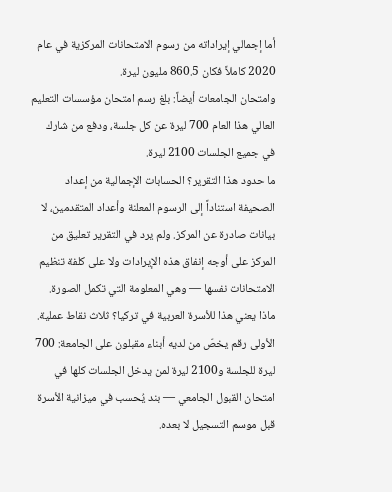أما إجمالي إيراداته من رسوم الامتحانات المركزية في عام 2020 كاملاً فكان 860.5 مليون ليرة.
وامتحان الجامعات أيضاً: بلغ رسم امتحان مؤسسات التعليم العالي هذا العام 700 ليرة عن كل جلسة، ودفع من شارك في جميع الجلسات 2100 ليرة.
ما حدود هذا التقرير؟ الحسابات الإجمالية من إعداد الصحيفة استناداً إلى الرسوم المعلنة وأعداد المتقدمين، لا بيانات صادرة عن المركز. ولم يرد في التقرير تعليق من المركز على أوجه إنفاق هذه الإيرادات ولا على كلفة تنظيم الامتحانات نفسها — وهي المعلومة التي تكمل الصورة.
ماذا يعني هذا للأسرة العربية في تركيا؟ ثلاث نقاط عملية.
الأولى رقم يخصّ من لديه أبناء مقبلون على الجامعة: 700 ليرة للجلسة و2100 ليرة لمن يدخل الجلسات كلها في امتحان القبول الجامعي — بند يُحسب في ميزانية الأسرة قبل موسم التسجيل لا بعده.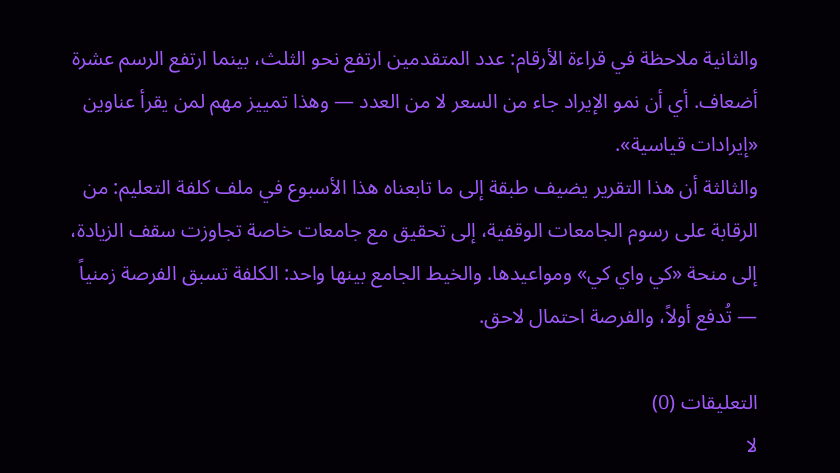والثانية ملاحظة في قراءة الأرقام: عدد المتقدمين ارتفع نحو الثلث، بينما ارتفع الرسم عشرة أضعاف. أي أن نمو الإيراد جاء من السعر لا من العدد — وهذا تمييز مهم لمن يقرأ عناوين «إيرادات قياسية».
والثالثة أن هذا التقرير يضيف طبقة إلى ما تابعناه هذا الأسبوع في ملف كلفة التعليم: من الرقابة على رسوم الجامعات الوقفية، إلى تحقيق مع جامعات خاصة تجاوزت سقف الزيادة، إلى منحة «كي واي كي» ومواعيدها. والخيط الجامع بينها واحد: الكلفة تسبق الفرصة زمنياً — تُدفع أولاً، والفرصة احتمال لاحق.

التعليقات (0)
لا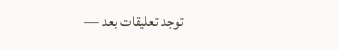توجد تعليقات بعد —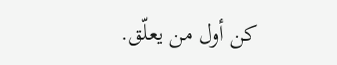كن أول من يعلّق.